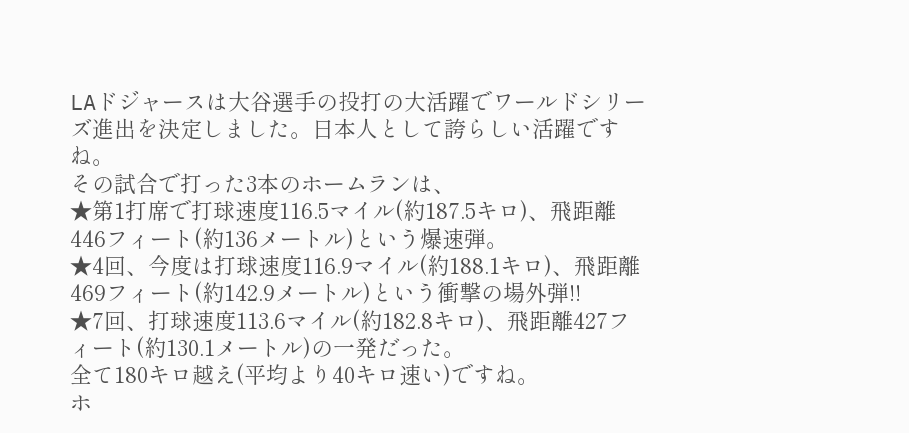LAドジャースは大谷選手の投打の大活躍でワールドシリーズ進出を決定しました。日本人として誇らしい活躍ですね。
その試合で打った3本のホームランは、
★第1打席で打球速度116.5マイル(約187.5キロ)、飛距離446フィート(約136メートル)という爆速弾。
★4回、今度は打球速度116.9マイル(約188.1キロ)、飛距離469フィート(約142.9メートル)という衝撃の場外弾!!
★7回、打球速度113.6マイル(約182.8キロ)、飛距離427フィート(約130.1メートル)の一発だった。
全て180キロ越え(平均より40キロ速い)ですね。
ホ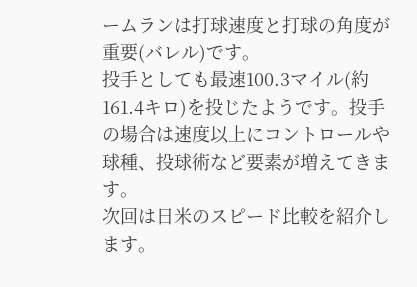ームランは打球速度と打球の角度が重要(バレル)です。
投手としても最速100.3マイル(約161.4キロ)を投じたようです。投手の場合は速度以上にコントロールや球種、投球術など要素が増えてきます。
次回は日米のスピード比較を紹介します。